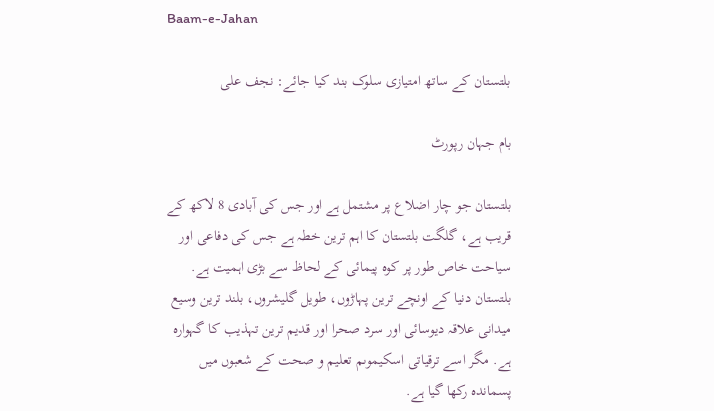Baam-e-Jahan

بلتستان کے ساتھ امتیازی سلوک بند کیا جائے: نجف علی

بام جہان رپورٹ

بلتستان جو چار اضلاع پر مشتمل ہے اور جس کی آبادی 8 لاکھ کے قریب ہے، گلگت بلتستان کا اہم ترین خطہ ہے جس کی دفاعی اور سیاحت خاص طور پر کوہ پیمائی کے لحاظ سے بڑی اہمیت ہے. بلتستان دنیا کے اونچے ترین پہاڑوں، طویل گلیشروں، بلند ترین وسیع میدانی علاقہ دیوسائی اور سرد صحرا اور قدیم ترین تہذیب کا گہوارہ ہے. مگر اسے ترقیاتی اسکیموںم تعلیم و صحت کے شعبوں میں پسماندہ رکھا گیا ہے.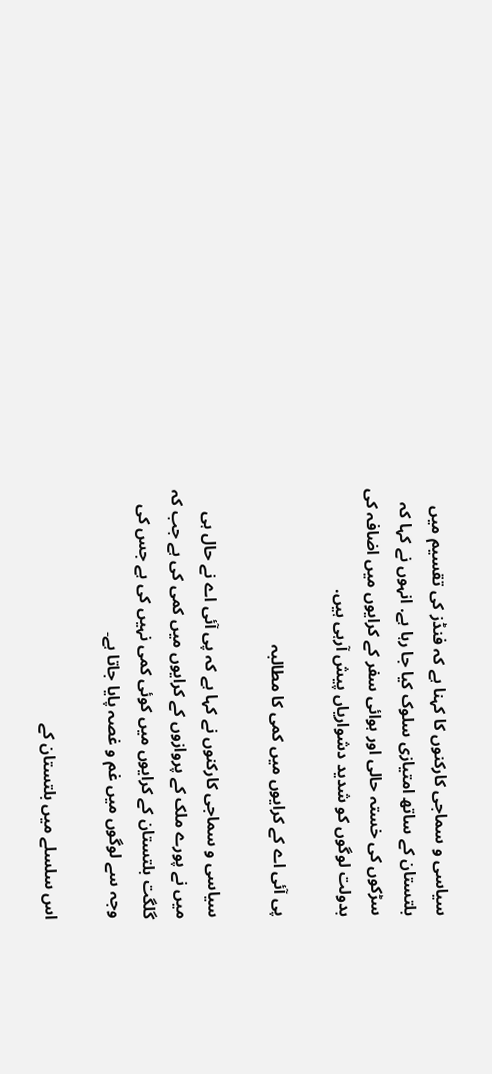سیاسی و سماجی کارکنوں کا کہنا ہے کہ فنڈز کی تقسیم میں بلتستان کے ساتھ امتیازی سلوک کیا جا رہا ہے. انہوں نے کہا کہ سڑکوں کی خستہ حالی اور ہوائی سفر کے کرایوں میں اضافہ کی بدولت لوگوں کو شدید دشواریاں پیش آرہی ہیں.

پی آئی اے کے کرایوں میں کمی کا مطالبہ

سیاسی و سماجی کارکنوں نے کہا ہے کہ پی آئی اے نے حال ہی میں نے پورے ملک کے پروازوں کے کرایوں میں کمی کی ہے جب کہ گلگت بلتستان کے کرایوں میں کوئی کمی نہیں کی ہے جس کی وجہ سے لوگوں میں غم و غصہ پایا جاتا ہے۔

اس سلسلے میں بلتستان کے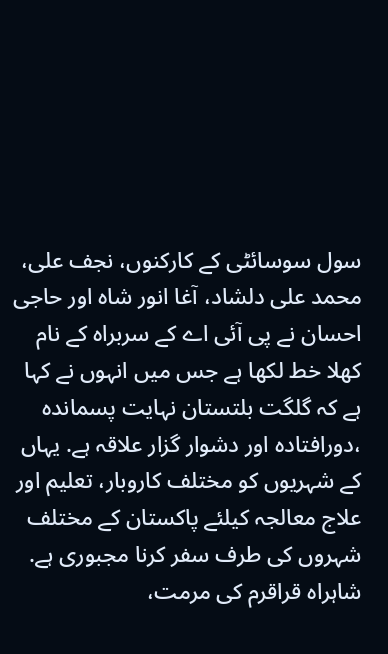سول سوسائٹی کے کارکنوں، نجف علی، محمد علی دلشاد، آغا انور شاہ اور حاجی احسان نے پی آئی اے کے سربراہ کے نام کھلا خط لکھا ہے جس میں انہوں نے کہا ہے کہ گلگت بلتستان نہایت پسماندہ ،دورافتادہ اور دشوار گزار علاقہ ہے. یہاں کے شہریوں کو مختلف کاروبار، تعلیم اور علاج معالجہ کیلئے پاکستان کے مختلف شہروں کی طرف سفر کرنا مجبوری ہے. شاہراہ قراقرم کی مرمت،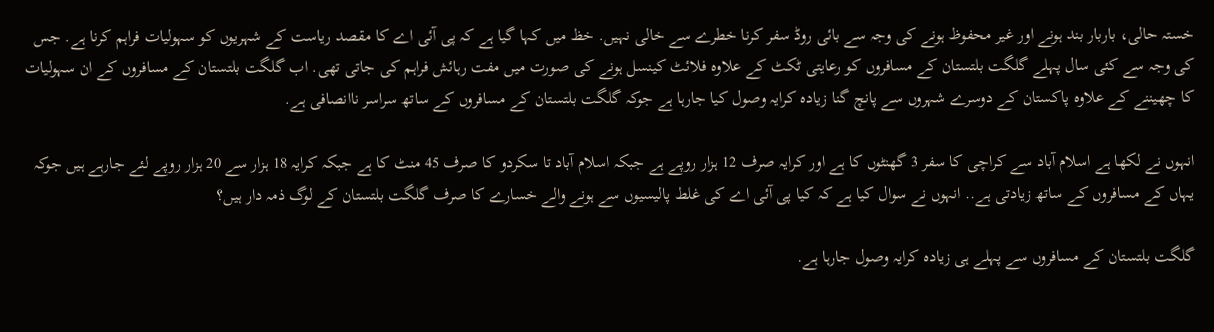خستہ حالی، باربار بند ہونے اور غیر محفوظ ہونے کی وجہ سے بائی روڈ سفر کرنا خطرے سے خالی نہیں. خظ میں کہا گیا ہے کہ پی آئی اے کا مقصد ریاست کے شہریوں کو سہولیات فراہم کرنا ہے. جس کی وجہ سے کئی سال پہلے گلگت بلتستان کے مسافروں کو رعایتی ٹکٹ کے علاوہ فلائٹ کینسل ہونے کی صورت میں مفت رہائش فراہم کی جاتی تھی. اب گلگت بلتستان کے مسافروں کے ان سہولیات کا چھیننے کے علاوہ پاکستان کے دوسرے شہروں سے پانچ گنا زیادہ کرایہ وصول کیا جارہا ہے جوکہ گلگت بلتستان کے مسافروں کے ساتھ سراسر ناانصافی ہے.

انہوں نے لکھا ہے اسلام آباد سے کراچی کا سفر 3 گھنٹوں کا ہے اور کرایہ صرف 12 ہزار روپے ہے جبکہ اسلام آباد تا سکردو کا صرف 45 منٹ کا ہے جبکہ کرایہ 18 ہزار سے 20 ہزار روپے لئے جارہے ہیں جوکہ یہاں کے مسافروں کے ساتھ زیادتی ہے.. انہوں نے سوال کیا ہے کہ کیا پی آئی اے کی غلط پالیسیوں سے ہونے والے خسارے کا صرف گلگت بلتستان کے لوگ ذمہ دار ہیں؟

گلگت بلتستان کے مسافروں سے پہلے ہی زیادہ کرایہ وصول جارہا ہے.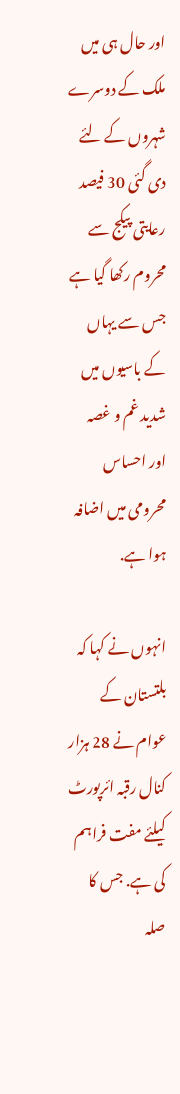اور حال ہی میں ملک کے دوسرے شہروں کے لئے دی گئی 30 فیصد رعایتی پیکج سے محروم رکھا گیا ہے جس سے یہاں کے باسیوں میں شدید غم و غصہ اور احساس محرومی میں اضافہ ہوا ہے.

انہوں نے کہا کہ بلتستان کے عوام نے 28 ہزار کنال رقبہ ائرپورٹ کیلئے مفت فراہم کی ہے. جس کا صلہ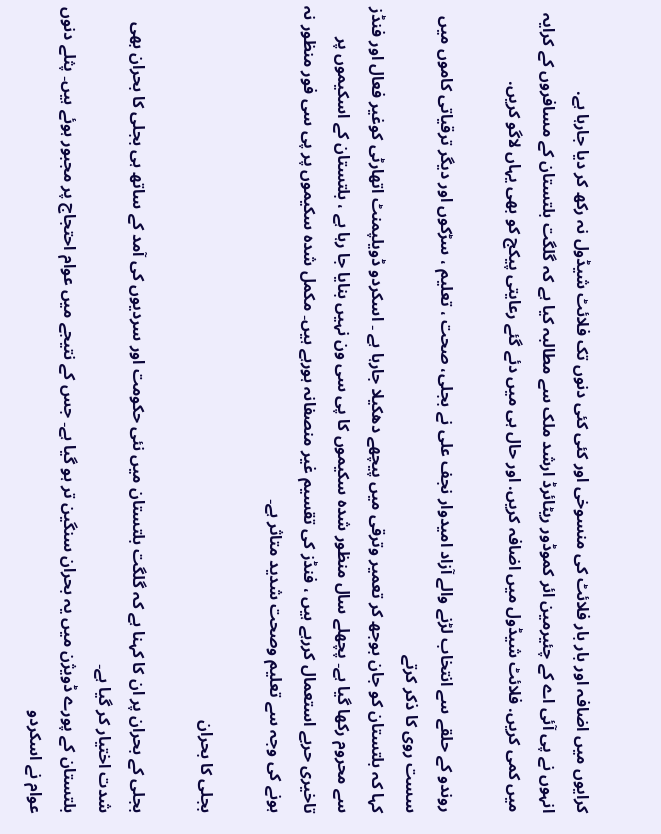کرایوں میں اضافہ اور بار بار فلائٹ کی منسوخی اور کئی کئی دنوں تک فلائٹ شیڈول نہ رکھ کر دیا جارہا ہے.
انہوں نے پی آئی اے کے چئیرمین ائر کموڈور ریٹائرڈ ارشد ملک سے مطالبہ کیا ہے کہ گلگت بلتستان کے مسافروں کے کرایہ میں کمی کریں. فلائٹ شیڈول میں اضافہ کریں. اور حال ہی میں دئے گئے رعایتی پیکج کو بھی یہاں لاگو کریں.

روندو کے حلقے سے انتخاب لڑنے والے آزاد امیدوار نجف علی نے بجلی، صحت ، تعلیم ، سڑکوں اور دیگر ترقیاتی کاموں میں سست روی کا ذکر کرتے
کہا کہ بلتستان کو جان بوجھ کر تعمیر وترقی میں پیچھے دھکیلا جارہا ہے ۔ اسکردو ڈویلپمنٹ اتھارٹی کوغیر فعال اور فنڈز سے محروم رکھا گیا ہے۔ پچھلے سال منظور شدہ سکیموں کا پی سی ون نہیں بنایا جا رہا ہے ، بلتستان کے اسکیموں پر تاخیری حربے استعمال کررہے ہیں ، فنڈز کی تقسیم غیر منصفانہ ہورہے ہیں۔ مکمل شدہ سکیموں پر پی سی فور منظور نہ ہونے کی وجہ سے تعلیم وصحت شدید متاثر ہے۔

بجلی کا بحران

بجلی کے بحران پر ان کا کہنا ہے کہ گلگت بلتستان میں نئی حکومت اور سردیوں کی آمد کے ساتھ ہی بجلی کا بحران بھی شدت اختیار کر گیا ہے۔
بلتستان کے پورے ڈویژن میں یہ بحران سنگین تر ہو گیا ہے۔ جس کے نتیجے میں عوام احتجاج پر مجبور ہوئے ہیں۔ پثلے دنوں عوام نے اسکردو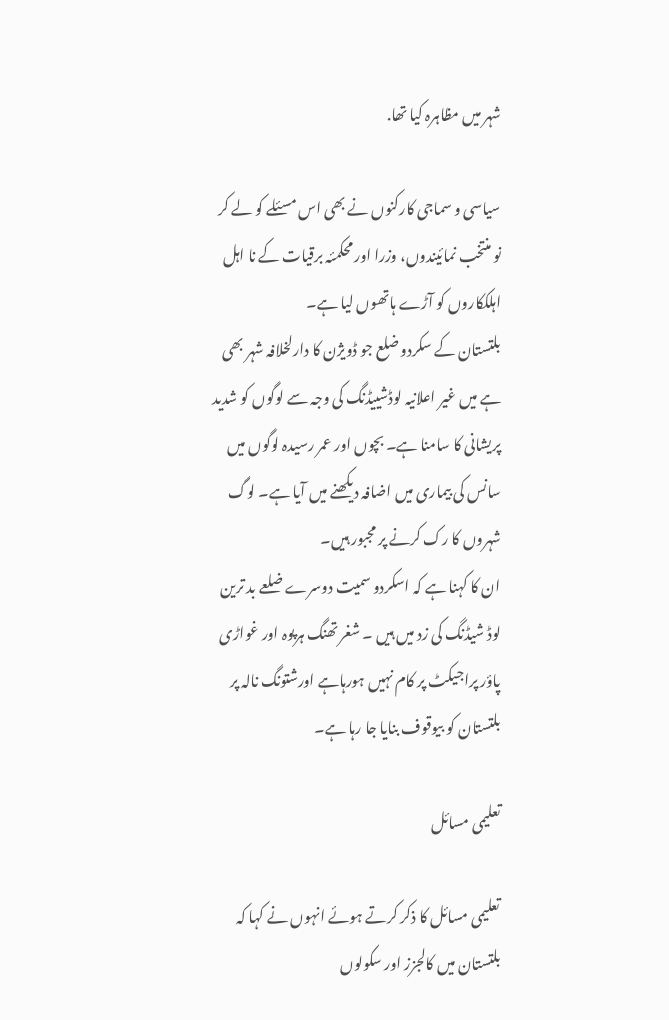شہر میں مظاہرہ کیا تھا.

سیاسی و سماجی کارکنوں نے بھی اس مسئلے کو لے کر نو منتخب نمائیندوں، وزرا اور محکمئہ برقیات کے نا اہل اہلککاروں کو آڑے ہاتھوں لیا ہے۔
بلتستان کے سکردو ضلع جو ڈویژن کا دارلخلافہ شہر بھی ہے میں غیر اعلانیہ لوڈشییڈنگ کی وجہ سے لوگوں کو شدید پریشانی کا سامنا ہے۔ بچوں اور عمر رسیدہ لوگوں میں سانس کی بیماری میں اضافہ دیکھنے میں آیا ہے۔ لوگ شہروں کا رک کرنے پر مجبور ہیں۔
ان کا کہنا ہے کہ اسکردو سمیت دوسرے ضلعے بد ترین لوڈ شیڈنگ کی زد میں ہیں ۔ شغر تھنگ ہرپوہ اور غواڑی پاؤر پراجیکٹ پر کام نہیں ہورہاہے اورشتونگ نالہ پر بلتستان کو بیوقوف بنایا جا رہا ہے۔

تعلیمی مسائل

تعلیمی مسائل کا ذکر کرتے ہوئے انہوں نے کہا کہ بلتستان میں کالجزز اور سکولوں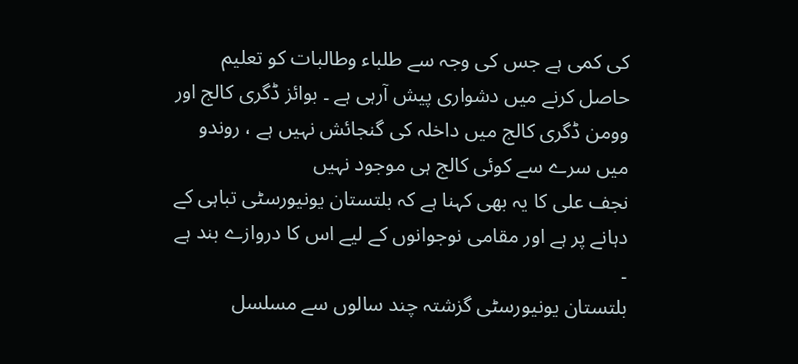کی کمی ہے جس کی وجہ سے طلباء وطالبات کو تعلیم حاصل کرنے میں دشواری پیش آرہی ہے ۔ بوائز ڈگری کالج اور وومن ڈگری کالج میں داخلہ کی گنجائش نہیں ہے ، روندو میں سرے سے کوئی کالج ہی موجود نہیں
نجف علی کا یہ بھی کہنا ہے کہ بلتستان یونیورسٹی تباہی کے دہانے پر ہے اور مقامی نوجوانوں کے لیے اس کا دروازے بند ہے ۔
بلتستان یونیورسٹی گزشتہ چند سالوں سے مسلسل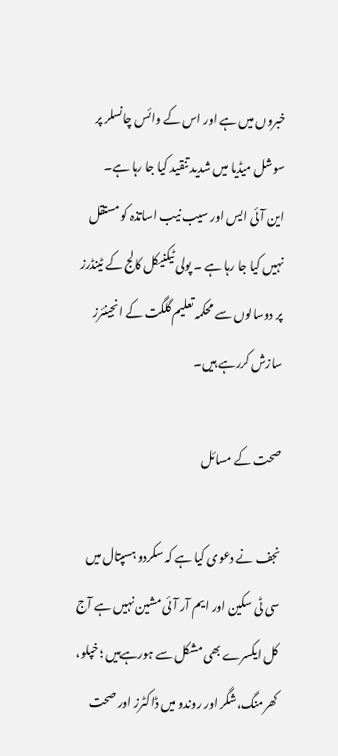خبروں میں ہے اور اس کے وائس چانسلر پر سوشل میڈیا میں شدید تنقید کیا جا رہا ہے۔
این آئی ایس اور سیب نیب اساتذہ کو مستقل نہیں کیا جا رہا ہے ۔ پولی ٹیکنیکل کالج کے ٹینڈرز پر دوسالوں سے محکمہ تعلیم گلگت کے انجینئرز سازش کررہے ہیں۔

صحت کے مسائل

نجف نے دعوی کیا ہے کہ سکردو ہسپتال میں سی ٹی سکین اور ایم آر آئی مشین نہیں ہے آج کل ایکسرے بھی مشکل سے ہورہےہیں ؛ خپلو، کھرمنگ،شگر اور روندو میں ڈاکٹرز اور صحت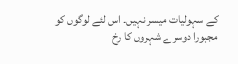کے سہولیات میسر نہیں۔ اس لئے لوگوں کو مجبورا دوسرے شہروں کا رخ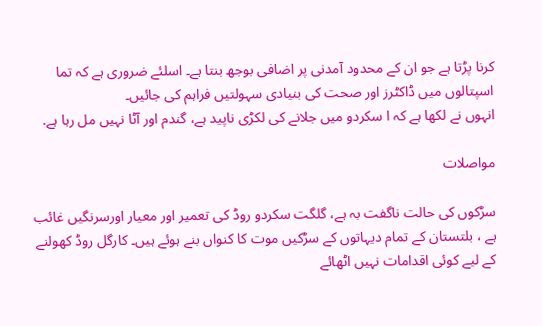کرنا پڑتا ہے جو ان کے محدود آمدنی پر اضافی بوجھ بنتا ہے۔ اسلئے ضروری ہے کہ تما اسپتالوں میں ڈاکٹرز اور صحت کی بنیادی سہولتیں فراہم کی جائیں۔
انہوں نے لکھا ہے کہ ا سکردو میں جلانے کی لکڑی ناپید ہے، گندم اور آٹا نہیں مل رہا ہے.

مواصلات

سڑکوں کی حالت ناگفت بہ ہے، گلگت سکردو روڈ کی تعمیر اور معیار اورسرنگیں غائب ہے ، بلتستان کے تمام دیہاتوں کے سڑکیں موت کا کنواں بنے ہوئے ہیں۔ کارگل روڈ کھولنے کے لیے کوئی اقدامات نہیں اٹھائے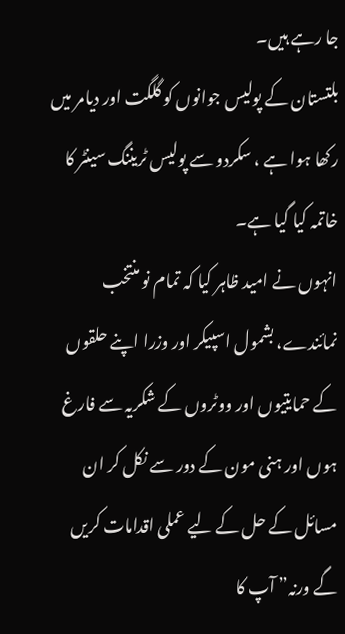جا رہے ہیں۔
بلتستان کے پولیس جوانوں کو گلگت اور دیامر میں رکھا ہوا ہے ، سکردو سے پولیس ٹریننگ سینٹر کا خاتمہ کیا گیا ہے۔
انہوں نے امید ظاہر کیا کہ تمام نو منتخب نمائندے، بشمول اسپیکر اور وزرا اپنے حلقوں کے حمایتیوں اور ووٹروں کے شکریہ سے فارغ ہوں اور ہنی مون کے دور سے نکل کر ان مسائل کے حل کے لیے عملی اقدامات کریں گے ورنہ” آپ کا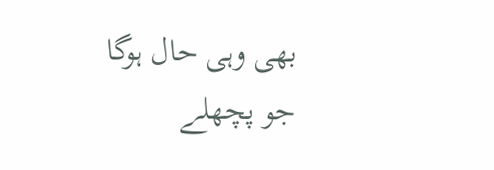بھی وہی حال ہوگا جو پچھلے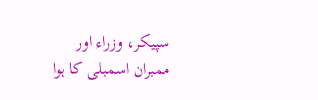سپیکر، وزراء اور ممبران اسمبلی کا ہوا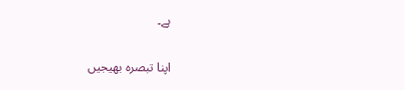ہے۔

اپنا تبصرہ بھیجیں